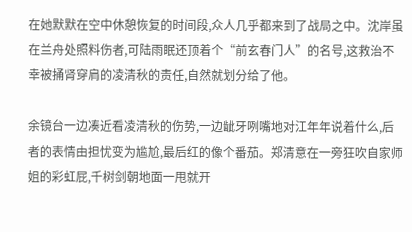在她默默在空中休憩恢复的时间段,众人几乎都来到了战局之中。沈岸虽在兰舟处照料伤者,可陆雨眠还顶着个“前玄春门人”的名号,这救治不幸被捅肾穿肩的凌清秋的责任,自然就划分给了他。

余镜台一边凑近看凌清秋的伤势,一边龇牙咧嘴地对江年年说着什么,后者的表情由担忧变为尴尬,最后红的像个番茄。郑清意在一旁狂吹自家师姐的彩虹屁,千树剑朝地面一甩就开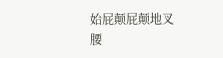始屁颠屁颠地叉腰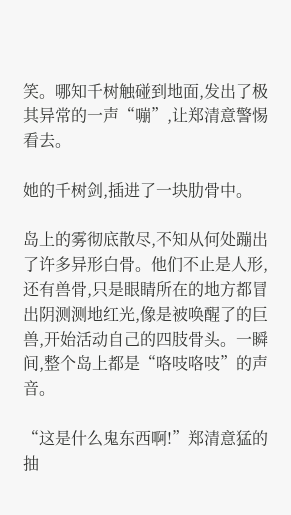笑。哪知千树触碰到地面,发出了极其异常的一声“嘣”,让郑清意警惕看去。

她的千树剑,插进了一块肋骨中。

岛上的雾彻底散尽,不知从何处蹦出了许多异形白骨。他们不止是人形,还有兽骨,只是眼睛所在的地方都冒出阴测测地红光,像是被唤醒了的巨兽,开始活动自己的四肢骨头。一瞬间,整个岛上都是“咯吱咯吱”的声音。

“这是什么鬼东西啊!”郑清意猛的抽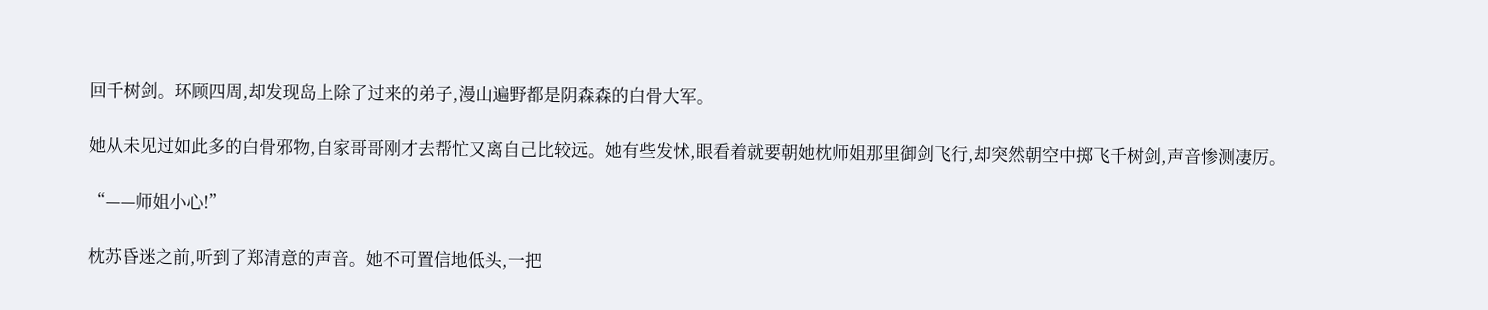回千树剑。环顾四周,却发现岛上除了过来的弟子,漫山遍野都是阴森森的白骨大军。

她从未见过如此多的白骨邪物,自家哥哥刚才去帮忙又离自己比较远。她有些发怵,眼看着就要朝她枕师姐那里御剑飞行,却突然朝空中掷飞千树剑,声音惨测凄厉。

“——师姐小心!”

枕苏昏迷之前,听到了郑清意的声音。她不可置信地低头,一把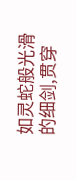如灵蛇般光滑的细剑,贯穿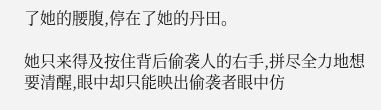了她的腰腹,停在了她的丹田。

她只来得及按住背后偷袭人的右手,拼尽全力地想要清醒,眼中却只能映出偷袭者眼中仿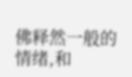佛释然一般的情绪,和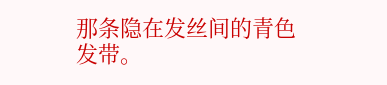那条隐在发丝间的青色发带。